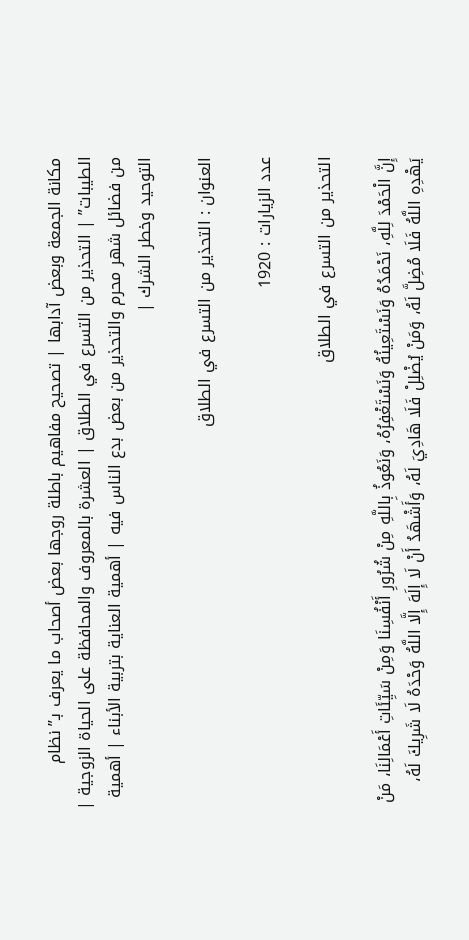مكانة الجمعة وبعض آدابها | تصحيح مفاهيم باطلة روجها بعض أصحاب ما يعرف بـ”نظام الطيبات” | التحذير من التسرع في الطلاق | العشرة بالمعروف والمحافظة على الحياة الزوجية | من فضائل شهر محرم والتحذير من بعض بدع الناس فيه | أهمية العناية بتربية الأبناء | أهمية التوحيد وخطر الشرك |

العنوان : التحذير من التسرع في الطلاق

عدد الزيارات : 1920

التحذير من التسرع في الطلاق

إِنَّ الْحَمْدَ لِلَّهِ، نَحْمَدُهُ وَنَسْتَعِينُهُ وَنَسْتَغْفِرُهُ، وَنَعُوذُ بِاللَّهِ مِنْ شُرُورِ أَنْفُسِنَا وَمِنْ سَيِّئَاتِ أَعْمَالِنَا، مَنْ يَهْدِهِ اللَّهُ فَلَا مُضِلَّ لَهُ، وَمَنْ يُضْلِلْ فَلَا هَادِيَ لَهُ، وَأَشْهَدُ أَنْ لَا إِلَهَ إِلَّا اللَّهُ وَحْدَهُ لَا شَرِيكَ لَهُ،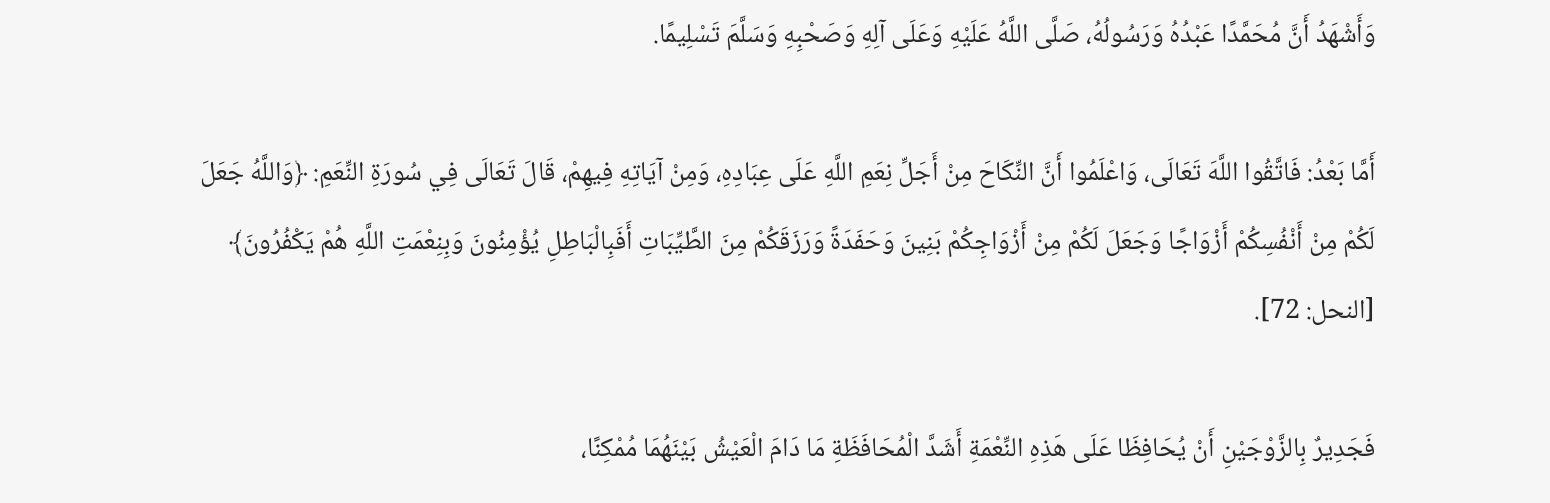وَأَشْهَدُ أَنَّ مُحَمَّدًا عَبْدُهُ وَرَسُولُهُ، صَلَّى اللَّهُ عَلَيْهِ وَعَلَى آلِهِ وَصَحْبِهِ وَسَلَّمَ تَسْلِيمًا.

أَمَّا بَعْدُ: فَاتَّقُوا اللَّهَ تَعَالَى، وَاعْلَمُوا أَنَّ النِّكَاحَ مِنْ أَجَلِّ نِعَمِ اللَّهِ عَلَى عِبَادِهِ، وَمِنْ آيَاتِهِ فِيهِمْ، قَالَ تَعَالَى فِي سُورَةِ النِّعَمِ: ﴿وَاللَّهُ جَعَلَ لَكُمْ مِنْ أَنْفُسِكُمْ أَزْوَاجًا وَجَعَلَ لَكُمْ مِنْ أَزْوَاجِكُمْ بَنِينَ وَحَفَدَةً وَرَزَقَكُمْ مِنَ الطَّيِّبَاتِ أَفَبِالْبَاطِلِ يُؤْمِنُونَ وَبِنِعْمَتِ اللَّهِ هُمْ يَكْفُرُونَ﴾   [النحل: 72].

فَجَدِيرٌ بِالزَّوْجَيْنِ أَنْ يُحَافِظَا عَلَى هَذِهِ النِّعْمَةِ أَشَدَّ الْمُحَافَظَةِ مَا دَامَ الْعَيْشُ بَيْنَهُمَا مُمْكِنًا،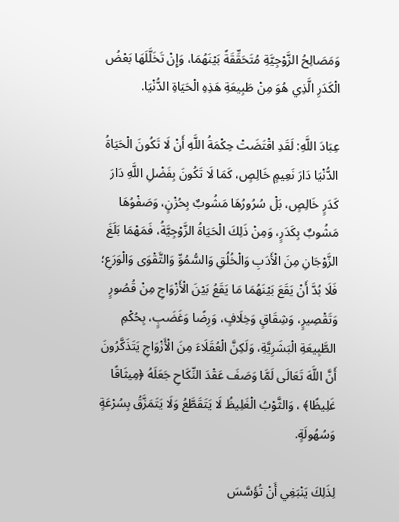وَمَصَالِحُ الزَّوْجِيَّةِ مُتَحَقِّقَةً بَيْنَهُمَا، وَإِنْ تَخَلَّلَهَا بَعْضُ الْكَدَرِ الَّذِي هُوَ مِنْ طَبِيعَةِ هَذِهِ الْحَيَاةِ الدُّنْيَا.

عِبَادَ اللَّهِ: لَقَدِ اقْتَضَتْ حِكْمَةُ اللَّهِ أَنْ لَا تَكُونَ الْحَيَاةُ الدُّنْيَا دَارَ نَعِيمٍ خَالِصٍ، كَمَا لَا تَكُونَ بِفَضْلِ اللَّهِ دَارَ كَدَرٍ خَالِصٍ، بَلْ سُرُورُهَا مَشُوبٌ بِحُزْنٍ، وَصَفْوُهَا مَشُوبٌ بِكَدَرٍ، وَمِنْ ذَلِكَ الْحَيَاةُ الزَّوْجِيَّةُ، فَمَهْمَا بَلَغَ الزَّوْجَانِ مِنَ الْأَدَبِ وَالْخُلُقِ وَالسُّمُوِّ وَالتَّقْوَى وَالْوَرَعِ؛ فَلَا بُدَّ أَنْ يَقَعَ بَيْنَهُمَا مَا يَقَعُ بَيْنَ الْأَزْوَاجِ مِنْ قُصُورٍ وَتَقْصِيرٍ، وَشِقَاقٍ وَخِلَافٍ، وَرِضًا وَغَضَبٍ، بِحُكْمِ الطَّبِيعَةِ الْبَشَرِيَّةِ، وَلَكِنَّ الْعُقَلَاءَ مِنَ الْأَزْوَاجِ يَتَذَكَّرُونَ أَنَّ اللَّهَ تَعَالَى لَمَّا وَصَفَ عَقْدَ النِّكَاحِ جَعَلَهُ ﴿مِيثَاقًا غَلِيظًا﴾ ، وَالثَّوْبُ الْغَلِيظُ لَا يَتَقَطَّعُ وَلَا يَتَمَزَّقُ بِسُرْعَةٍ وَسُهُولَةٍ.

لِذَلِكَ يَنْبَغِي أَنْ تُؤَسَّسَ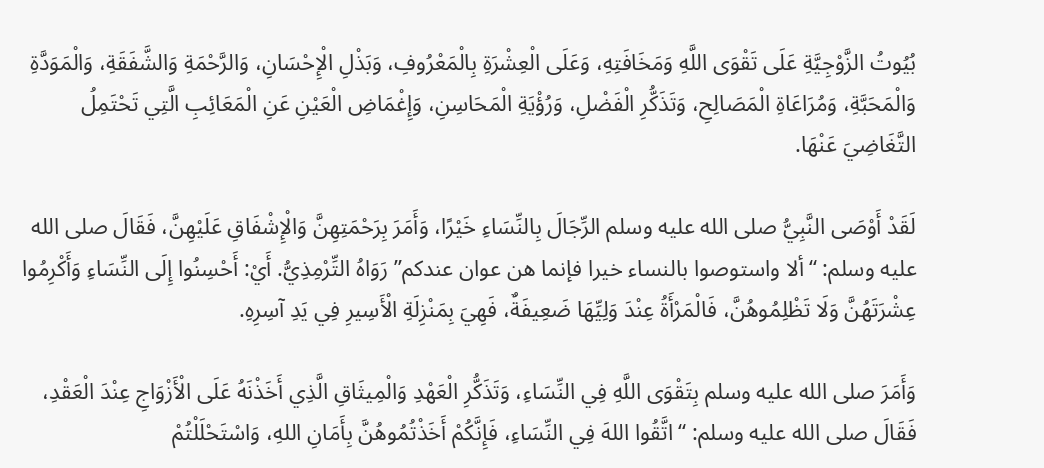بُيُوتُ الزَّوْجِيَّةِ عَلَى تَقْوَى اللَّهِ وَمَخَافَتِهِ، وَعَلَى الْعِشْرَةِ بِالْمَعْرُوفِ، وَبَذْلِ الْإِحْسَانِ، وَالرَّحْمَةِ وَالشَّفَقَةِ، وَالْمَوَدَّةِ وَالْمَحَبَّةِ، وَمُرَاعَاةِ الْمَصَالِحِ، وَتَذَكُّرِ الْفَضْلِ، وَرُؤْيَةِ الْمَحَاسِنِ، وَإِغْمَاضِ الْعَيْنِ عَنِ الْمَعَائِبِ الَّتِي تَحْتَمِلُ التَّغَاضِيَ عَنْهَا.

لَقَدْ أَوْصَى النَّبِيُّ صلى الله عليه وسلم الرِّجَالَ بِالنِّسَاءِ خَيْرًا، وَأَمَرَ بِرَحْمَتِهِنَّ وَالْإِشْفَاقِ عَلَيْهِنَّ، فَقَالَ صلى الله عليه وسلم: “ألا واستوصوا بالنساء خيرا فإنما هن عوان عندكم” رَوَاهُ التِّرْمِذِيُّ. أَيْ: أَحْسِنُوا إِلَى النِّسَاءِ وَأَكْرِمُوا عِشْرَتَهُنَّ وَلَا تَظْلِمُوهُنَّ، فَالْمَرْأَةُ عِنْدَ وَلِيِّهَا ضَعِيفَةٌ، فَهِيَ بِمَنْزِلَةِ الْأَسِيرِ فِي يَدِ آسِرِهِ.

وَأَمَرَ صلى الله عليه وسلم بِتَقْوَى اللَّهِ فِي النِّسَاءِ، وَتَذَكُّرِ الْعَهْدِ وَالْمِيثَاقِ الَّذِي أَخَذْنَهُ عَلَى الْأَزْوَاجِ عِنْدَ الْعَقْدِ، فَقَالَ صلى الله عليه وسلم: “اتَّقُوا اللهَ فِي النِّسَاءِ، فَإِنَّكُمْ أَخَذْتُمُوهُنَّ بِأَمَانِ اللهِ، وَاسْتَحْلَلْتُمْ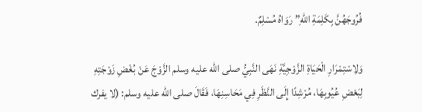فُرُوجَهُنَّ بِكَلِمَةِ اللهِ” رَوَاهُ مُسْلِمٌ.

وَلِاسْتِمْرَارِ الْحَيَاةِ الزَّوْجِيَّةِ نَهَى النَّبِيُّ صلى الله عليه وسلم الزَّوْجَ عَنْ بُغْضِ زَوْجَتِهِ لِبَعْضِ عُيُوبِهَا، مُرْشِدًا إِلَى النَّظَرِ فِي مَحَاسِنِهَا، فَقَالَ صلى الله عليه وسلم: (لا يفرك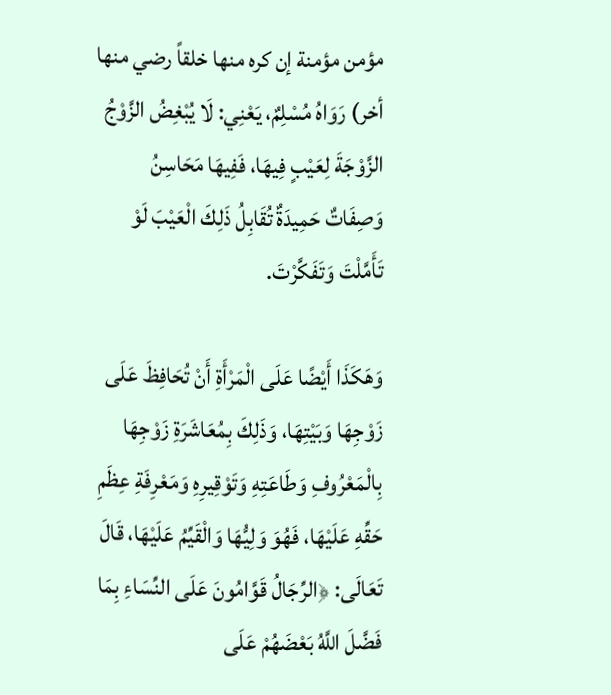مؤمن مؤمنة إن كره منها خلقاً رضي منها أخر) رَوَاهُ مُسْلِمٌ، يَعْنِي: لَا يُبْغِضُ الزَّوْجُ الزَّوْجَةَ لِعَيْبٍ فِيهَا، فَفِيهَا مَحَاسِنُ وَصِفَاتٌ حَمِيدَةٌ تُقَابِلُ ذَلِكَ الْعَيْبَ لَوْ تَأَمَّلْتَ وَتَفَكَّرْتَ.

وَهَكَذَا أَيْضًا عَلَى الْمَرْأَةِ أَنْ تُحَافِظَ عَلَى زَوْجِهَا وَبَيْتِهَا، وَذَلِكَ بِمُعَاشَرَةِ زَوْجِهَا بِالْمَعْرُوفِ وَطَاعَتِهِ وَتَوْقِيرِهِ وَمَعْرِفَةِ عِظَمِ حَقِّهِ عَلَيْهَا، فَهُوَ وَلِيُّهَا وَالْقَيِّمُ عَلَيْهَا، قَالَ تَعَالَى: ﴿الرِّجَالُ قَوَّامُونَ عَلَى النِّسَاءِ بِمَا فَضَّلَ اللَّهُ بَعْضَهُمْ عَلَى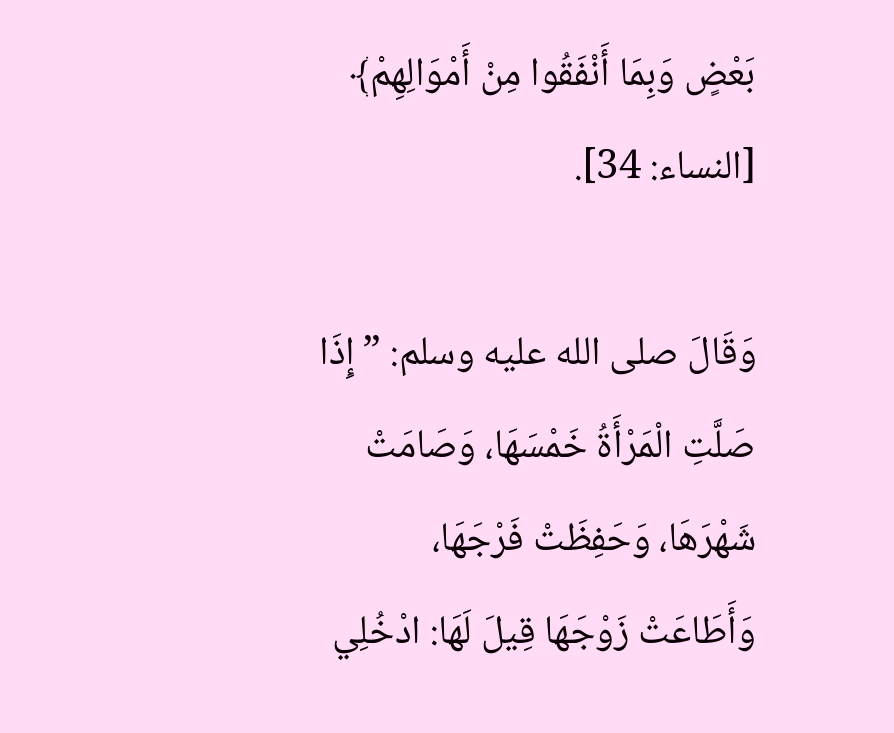بَعْضٍ وَبِمَا أَنْفَقُوا مِنْ أَمْوَالِهِمْ﴾  [النساء: 34].

وَقَالَ صلى الله عليه وسلم: ” إِذَا صَلَّتِ الْمَرْأَةُ خَمْسَهَا، وَصَامَتْ شَهْرَهَا، وَحَفِظَتْ فَرْجَهَا، وَأَطَاعَتْ زَوْجَهَا قِيلَ لَهَا: ادْخُلِي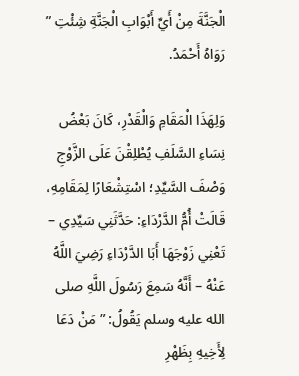الْجَنَّةَ مِنْ أَيِّ أَبْوَابِ الْجَنَّةِ شِئْتِ ” رَوَاهُ أَحْمَدُ.

وَلِهَذَا الْمَقَامِ وَالْقَدْرِ، كَانَ بَعْضُ نِسَاءِ السَّلَفِ يُطْلِقْنَ عَلَى الزَّوْجِ وَصْفَ السَّيِّدِ؛ اسْتِشْعَارًا لِمَقَامِهِ، قَالَتْ أُمُّ الدَّرْدَاءِ: حَدَّثَنِي سَيِّدِي – تَعْنِي زَوْجَهَا أَبَا الدَّرْدَاءِ رَضِيَ اللَّهُ عَنْهُ – أَنَّهُ سَمِعَ رَسُولَ اللَّهِ صلى الله عليه وسلم يَقُولُ: ” مَنْ دَعَا لِأَخِيهِ بِظَهْرِ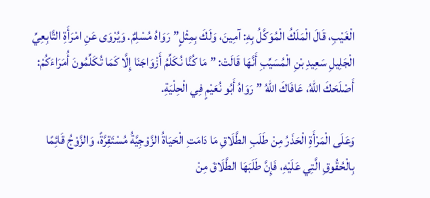الْغَيْبِ، قَالَ الْمَلَكُ الْمُوَكَّلُ بِهِ: آمِينَ، وَلَكَ بِمِثْلٍ” رَوَاهُ مُسْلِمٌ. وَيُرْوَى عَنِ امْرَأَةِ التَّابِعِيِّ الْجَلِيلِ سَعِيدِ بْنِ الْمُسَيِّبِ أَنَّهَا قَالَتْ: ” مَا كُنَّا نُكَلِّمُ أَزْوَاجَنَا إِلَّا كَمَا تُكَلِّمُونَ أُمَرَاءَكُمْ: أَصْلَحَكَ اللهُ، عَافَاكَ اللهُ ” رَوَاهُ أَبُو نُعَيْمٍ فِي الْحِلْيَةِ.

وَعَلَى الْمَرْأَةِ الْحَذَرُ مِنْ طَلَبِ الطَّلَاقِ مَا دَامَتِ الْحَيَاةُ الزَّوْجِيَّةُ مُسْتَقِرَّةً، وَالزَّوْجُ قَائِمًا بِالْحُقُوقِ الَّتِي عَلَيْهِ، فَإِنَّ طَلَبَهَا الطَّلَاقَ مِنْ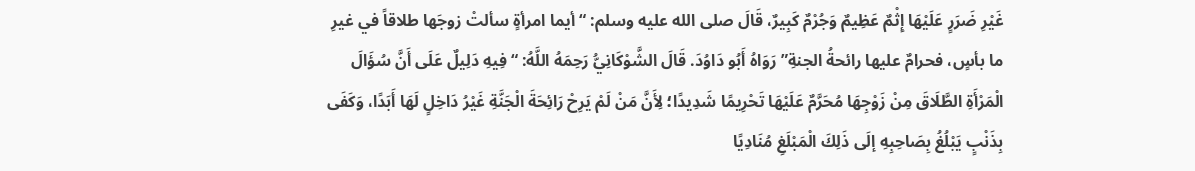غَيْرِ ضَرَرٍ عَلَيْهَا إِثْمٌ عَظِيمٌ وَجُرْمٌ كَبِيرٌ، قَالَ صلى الله عليه وسلم: “أيما امرأةٍ سألتْ زوجَها طلاقاً في غيرِ ما بأسٍ، فحرامٌ عليها رائحةُ الجنةِ” رَوَاهُ أَبُو دَاوُدَ. قَالَ الشَّوْكَانِيُّ رَحِمَهُ اللَّهُ: “فِيهِ دَلِيلٌ عَلَى أَنَّ سُؤَالَ الْمَرْأَةِ الطَّلَاقَ مِنْ زَوْجِهَا مُحَرَّمٌ عَلَيْهَا تَحْرِيمًا شَدِيدًا؛ لِأَنَّ مَنْ لَمْ يَرِحْ رَائِحَةَ الْجَنَّةِ غَيْرُ دَاخِلٍ لَهَا أَبَدًا، وَكَفَى بِذَنْبٍ يَبْلُغُ بِصَاحِبِهِ إلَى ذَلِكَ الْمَبْلَغِ مُنَادِيًا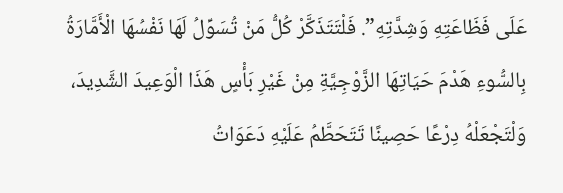عَلَى فَظَاعَتِهِ وَشِدَّتِهِ”. فَلْتَتَذَكَّرْ كُلُّ مَنْ تُسَوِّلُ لَهَا نَفْسُهَا الْأَمَّارَةُ بِالسُّوءِ هَدْمَ حَيَاتِهَا الزَّوْجِيَّةِ مِنْ غَيْرِ بَأْسٍ هَذَا الْوَعِيدَ الشَّدِيدَ، وَلْتَجْعَلْهُ دِرْعًا حَصِينًا تَتَحَطَّمُ عَلَيْهِ دَعَوَاتُ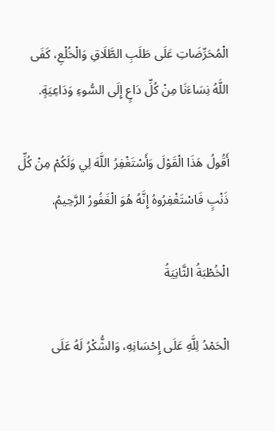الْمُحَرِّضَاتِ عَلَى طَلَبِ الطَّلَاقِ وَالْخُلْعِ، كَفَى اللَّهُ نِسَاءَنَا مِنْ كُلِّ دَاعٍ إِلَى السُّوءِ وَدَاعِيَةٍ.

أَقُولُ هَذَا الْقَوْلَ وَأَسْتَغْفِرُ اللَّهَ لِي وَلَكُمْ مِنْ كُلِّ ذَنْبٍ فَاسْتَغْفِرُوهُ إِنَّهُ هُوَ الْغَفُورُ الرَّحِيمُ.

الْخُطْبَةُ الثَّانِيَةُ

الْحَمْدُ لِلَّهِ عَلَى إِحْسَانِهِ، وَالشُّكْرُ لَهُ عَلَى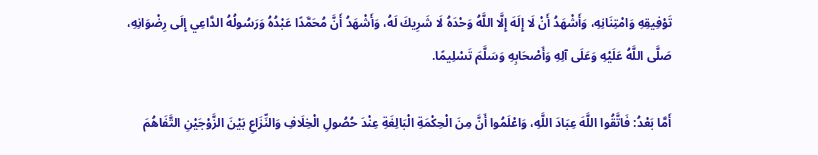تَوْفِيقِهِ وَامْتِنَانِهِ، وَأَشْهَدُ أَنْ لَا إِلَهَ إِلَّا اللَّهُ وَحْدَهُ لَا شَرِيكَ لَهُ، وَأَشْهَدُ أَنَّ مُحَمَّدًا عَبْدُهُ وَرَسُولُهُ الدَّاعِي إِلَى رِضْوَانِهِ، صَلَّى اللَّهُ عَلَيْهِ وَعَلَى آلِهِ وَأَصْحَابِهِ وَسَلَّمَ تَسْلِيمًا.

أَمَّا بَعْدُ: فَاتَّقُوا اللَّهَ عِبَادَ اللَّهِ، وَاعْلَمُوا أَنَّ مِنَ الْحِكْمَةِ الْبَالِغَةِ عِنْدَ حُصُولِ الْخِلَافِ وَالنِّزَاعِ بَيْنَ الزَّوْجَيْنِ التَّفَاهُمَ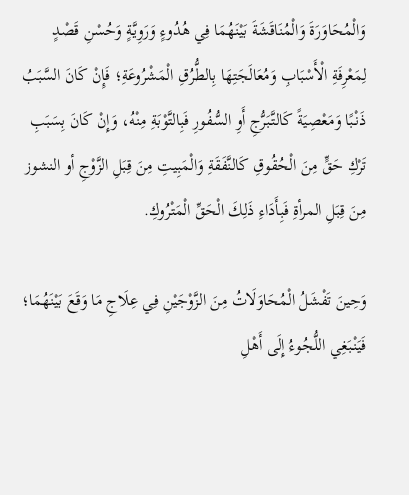وَالْمُحَاوَرَةَ وَالْمُنَاقَشَةَ بَيْنَهُمَا فِي هُدُوءٍ وَرَوِيَّةٍ وَحُسْنِ قَصْدٍ لِمَعْرِفَةِ الْأَسْبَابِ وَمُعَالَجَتِهَا بِالطُّرُقِ الْمَشْرُوعَةِ؛ فَإِنْ كَانَ السَّبَبُ ذَنْبًا وَمَعْصِيَةً كَالتَّبَرُّجِ أَوِ السُّفُورِ فَبِالتَّوْبَةِ مِنْهُ، وَإِنْ كَانَ بِسَبَبِ تَرْكِ حَقٍّ مِنَ الْحُقُوقِ كَالنَّفَقَةِ وَالْمَبِيتِ مِنَ قِبَلِ الزَّوْجِ أو النشوز مِنَ قِبَلِ المرأةِ فَبِأَدَاءِ ذَلِكَ الْحَقِّ الْمَتْرُوكِ.

وَحِينَ تَفْشَلُ الْمُحَاوَلَاتُ مِنَ الزَّوْجَيْنِ فِي عِلَاجِ مَا وَقَعَ بَيْنَهُمَا؛ فَيَنْبَغِي اللُّجُوءُ إِلَى أَهْلِ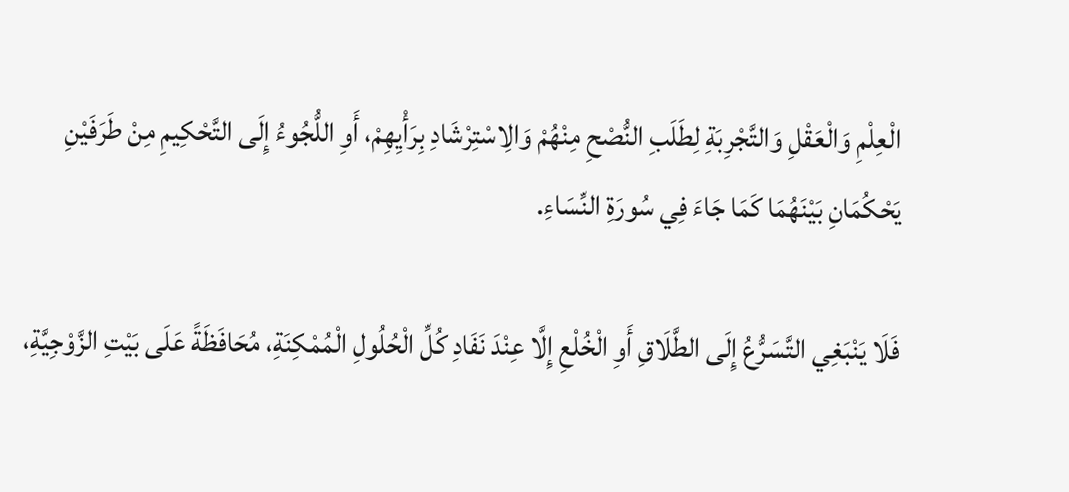الْعِلْمِ وَالْعَقْلِ وَالتَّجْرِبَةِ لِطَلَبِ النُّصْحِ مِنْهُمْ وَالِاسْتِرْشَادِ بِرَأْيِهِمْ، أَوِ اللُّجُوءُ إِلَى التَّحْكِيمِ مِنْ طَرَفَيْنِ يَحْكُمَانِ بَيْنَهُمَا كَمَا جَاءَ فِي سُورَةِ النِّسَاءِ.

فَلَا يَنْبَغِي التَّسَرُّعُ إِلَى الطَّلَاقِ أَوِ الْخُلْعِ إِلَّا عِنْدَ نَفَادِ كُلِّ الْحُلُولِ الْمُمْكِنَةِ، مُحَافَظَةً عَلَى بَيْتِ الزَّوْجِيَّةِ،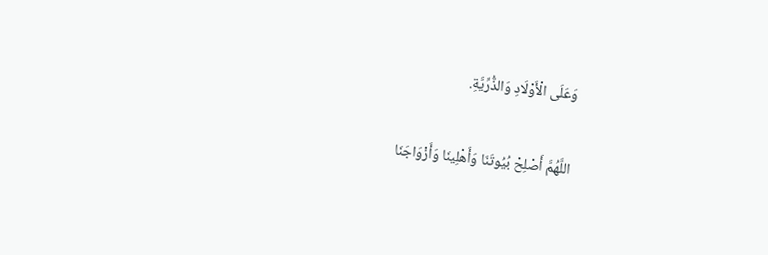وَعَلَى الْأَوْلَادِ وَالذُّرِّيَّةِ.

اللَّهُمَّ أَصْلِحْ بُيُوتَنَا وَأَهْلِينَا وَأَزْوَاجَنَا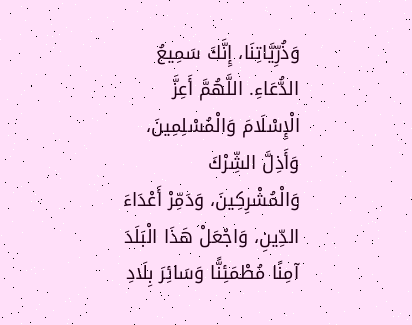وَذُرِّيَّاتِنَا، إِنَّكَ سَمِيعُ الدُّعَاءِ. اللَّهُمَّ أَعِزَّ الْإِسْلَامَ وَالْمُسْلِمِينَ، وَأَذِلَّ الشِّرْكَ وَالْمُشْرِكِينَ، وَدَمِّرْ أَعْدَاءَ الدِّينِ، وَاجْعَلْ هَذَا الْبَلَدَ آمِنًا مُطْمَئِنًّا وَسَائِرَ بِلَادِ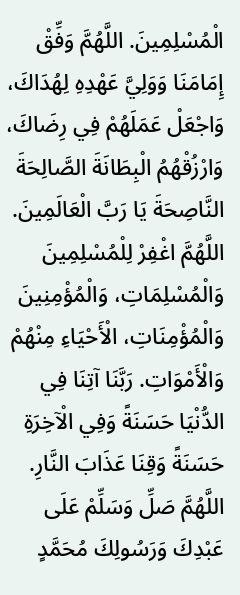الْمُسْلِمِينَ. اللَّهُمَّ وَفِّقْ إِمَامَنَا وَوَلِيَّ عَهْدِهِ لِهُدَاكَ، وَاجْعَلْ عَمَلَهُمْ فِي رِضَاكَ، وَارْزُقْهُمُ الْبِطَانَةَ الصَّالِحَةَ النَّاصِحَةَ يَا رَبَّ الْعَالَمِينَ. اللَّهُمَّ اغْفِرْ لِلْمُسْلِمِينَ وَالْمُسْلِمَاتِ، وَالْمُؤْمِنِينَ وَالْمُؤْمِنَاتِ، الْأَحْيَاءِ مِنْهُمْ وَالْأَمْوَاتِ. رَبَّنَا آتِنَا فِي الدُّنْيَا حَسَنَةً وَفِي الْآخِرَةِ حَسَنَةً وَقِنَا عَذَابَ النَّارِ. اللَّهُمَّ صَلِّ وَسَلِّمْ عَلَى عَبْدِكَ وَرَسُولِكَ مُحَمَّدٍ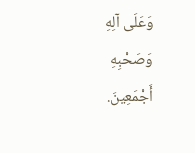وَعَلَى آلِهِ وَصَحْبِهِ أَجْمَعِينَ.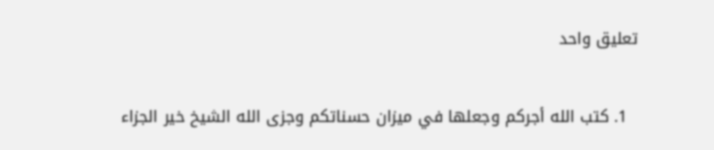تعليق واحد

  1. كتب الله أجركم وجعلها في ميزان حسناتكم وجزى الله الشيخ خير الجزاء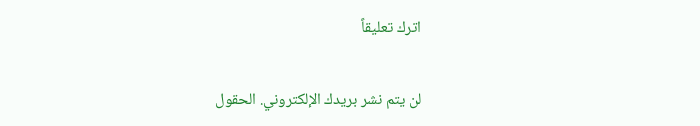اترك تعليقاً

لن يتم نشر بريدك الإلكتروني. الحقول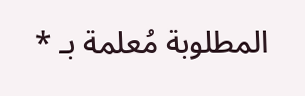المطلوبة مُعلمة بـ *